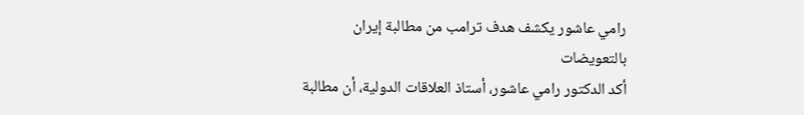رامي عاشور يكشف هدف ترامب من مطالبة إيران بالتعويضات
أكد الدكتور رامي عاشور، أستاذ العلاقات الدولية، أن مطالبة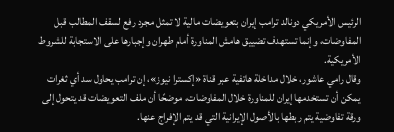الرئيس الأمريكي دونالد ترامب إيران بتعويضات مالية لا تمثل مجرد رفع لسقف المطالب قبل المفاوضات، وإنما تستهدف تضييق هامش المناورة أمام طهران وإجبارها على الاستجابة للشروط الأمريكية.
وقال رامي عاشور، خلال مداخلة هاتفية عبر قناة «إكسترا نيوز»، إن ترامب يحاول سد أي ثغرات يمكن أن تستخدمها إيران للمناورة خلال المفاوضات، موضحًا أن ملف التعويضات قد يتحول إلى ورقة تفاوضية يتم ربطها بالأصول الإيرانية التي قد يتم الإفراج عنها.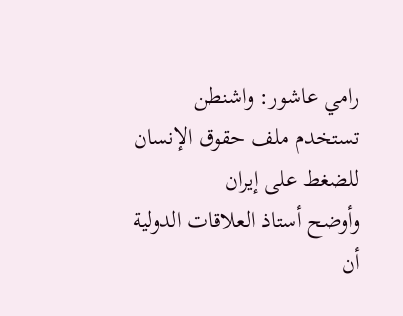رامي عاشور: واشنطن تستخدم ملف حقوق الإنسان للضغط على إيران
وأوضح أستاذ العلاقات الدولية أن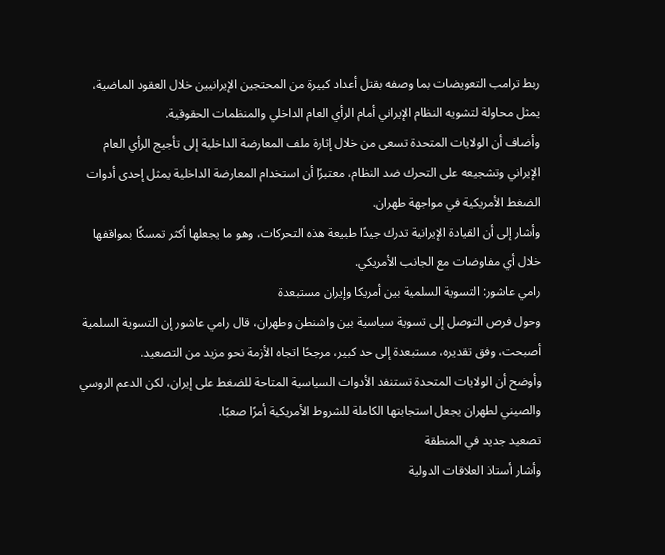ربط ترامب التعويضات بما وصفه بقتل أعداد كبيرة من المحتجين الإيرانيين خلال العقود الماضية، يمثل محاولة لتشويه النظام الإيراني أمام الرأي العام الداخلي والمنظمات الحقوقية.
وأضاف أن الولايات المتحدة تسعى من خلال إثارة ملف المعارضة الداخلية إلى تأجيج الرأي العام الإيراني وتشجيعه على التحرك ضد النظام، معتبرًا أن استخدام المعارضة الداخلية يمثل إحدى أدوات الضغط الأمريكية في مواجهة طهران.
وأشار إلى أن القيادة الإيرانية تدرك جيدًا طبيعة هذه التحركات، وهو ما يجعلها أكثر تمسكًا بمواقفها خلال أي مفاوضات مع الجانب الأمريكي.
رامي عاشور: التسوية السلمية بين أمريكا وإيران مستبعدة
وحول فرص التوصل إلى تسوية سياسية بين واشنطن وطهران، قال رامي عاشور إن التسوية السلمية أصبحت، وفق تقديره، مستبعدة إلى حد كبير، مرجحًا اتجاه الأزمة نحو مزيد من التصعيد.
وأوضح أن الولايات المتحدة تستنفد الأدوات السياسية المتاحة للضغط على إيران، لكن الدعم الروسي والصيني لطهران يجعل استجابتها الكاملة للشروط الأمريكية أمرًا صعبًا.
تصعيد جديد في المنطقة
وأشار أستاذ العلاقات الدولية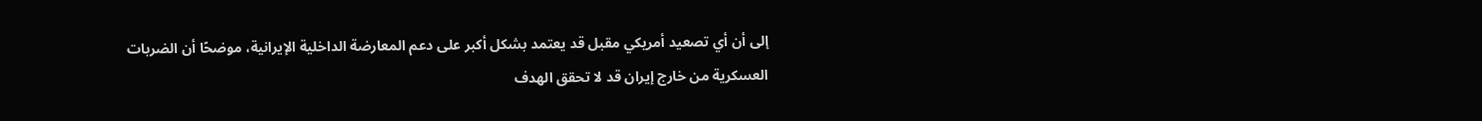إلى أن أي تصعيد أمريكي مقبل قد يعتمد بشكل أكبر على دعم المعارضة الداخلية الإيرانية، موضحًا أن الضربات العسكرية من خارج إيران قد لا تحقق الهدف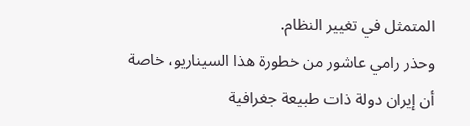المتمثل في تغيير النظام.
وحذر رامي عاشور من خطورة هذا السيناريو، خاصة أن إيران دولة ذات طبيعة جغرافية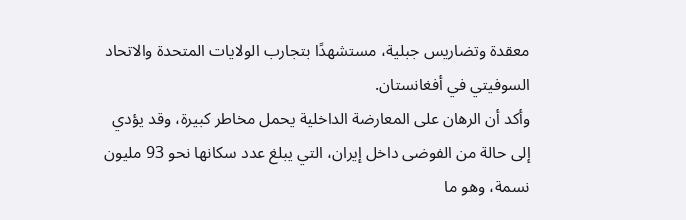معقدة وتضاريس جبلية، مستشهدًا بتجارب الولايات المتحدة والاتحاد السوفيتي في أفغانستان.
وأكد أن الرهان على المعارضة الداخلية يحمل مخاطر كبيرة، وقد يؤدي إلى حالة من الفوضى داخل إيران، التي يبلغ عدد سكانها نحو 93 مليون نسمة، وهو ما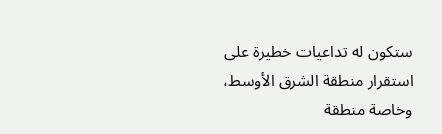ستكون له تداعيات خطيرة على استقرار منطقة الشرق الأوسط، وخاصة منطقة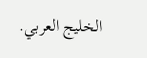الخليج العربي.